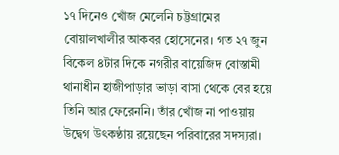১৭ দিনেও খোঁজ মেলেনি চট্টগ্রামের বোয়ালখালীর আকবর হোসেনের। গত ২৭ জুন বিকেল ৪টার দিকে নগরীর বায়েজিদ বোস্তামী থানাধীন হাজীপাড়ার ভাড়া বাসা থেকে বের হয়ে তিনি আর ফেরেননি। তাঁর খোঁজ না পাওয়ায় উদ্বেগ উৎকণ্ঠায় রয়েছেন পরিবারের সদস্যরা।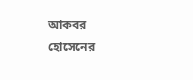আকবর হোসেনের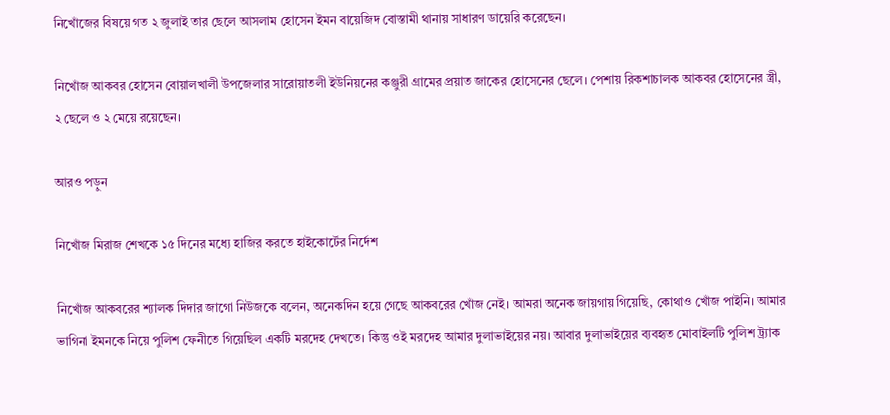নিখোঁজের বিষয়ে গত ২ জুলাই তার ছেলে আসলাম হোসেন ইমন বায়েজিদ বোস্তামী থানায় সাধারণ ডায়েরি করেছেন।

নিখোঁজ আকবর হোসেন বোয়ালখালী উপজেলার সারোয়াতলী ইউনিয়নের কঞ্জুরী গ্রামের প্রয়াত জাকের হোসেনের ছেলে। পেশায় রিকশাচালক আকবর হোসেনের স্ত্রী, ২ ছেলে ও ২ মেয়ে রয়েছেন।

আরও পড়ুন

নিখোঁজ মিরাজ শেখকে ১৫ দিনের মধ্যে হাজির করতে হাইকোর্টের নির্দেশ

নিখোঁজ আকবরের শ্যালক দিদার জাগো নিউজকে বলেন, অনেকদিন হয়ে গেছে আকবরের খোঁজ নেই। আমরা অনেক জায়গায় গিয়েছি, কোথাও খোঁজ পাইনি। আমার ভাগিনা ইমনকে নিয়ে পুলিশ ফেনীতে গিয়েছিল একটি মরদেহ দেখতে। কিন্তু ওই মরদেহ আমার দুলাভাইয়ের নয়। আবার দুলাভাইয়ের ব্যবহৃত মোবাইলটি পুলিশ ট্র্যাক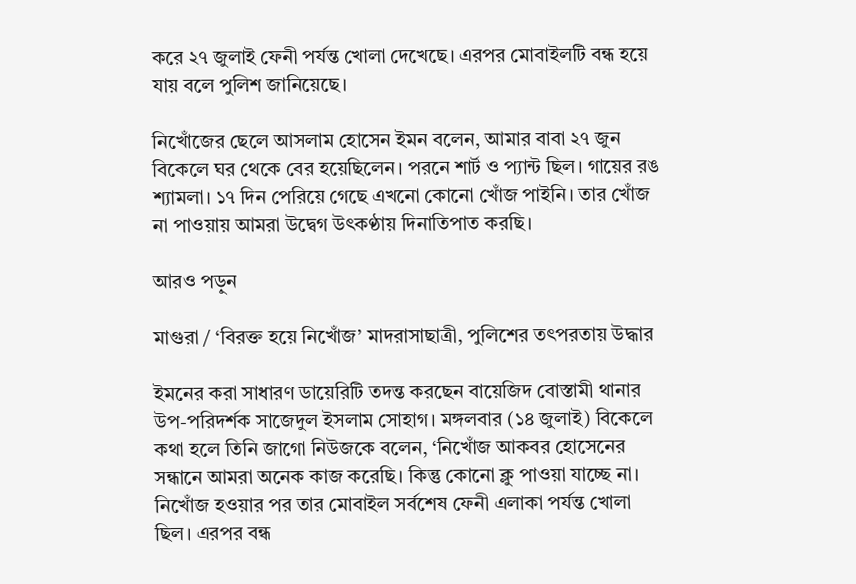করে ২৭ জুলাই ফেনী পর্যন্ত খোলা দেখেছে। এরপর মোবাইলটি বন্ধ হয়ে যায় বলে পুলিশ জানিয়েছে।

নিখোঁজের ছেলে আসলাম হোসেন ইমন বলেন, আমার বাবা ২৭ জুন বিকেলে ঘর থেকে বের হয়েছিলেন। পরনে শার্ট ও প্যান্ট ছিল। গায়ের রঙ শ্যামলা। ১৭ দিন পেরিয়ে গেছে এখনো কোনো খোঁজ পাইনি। তার খোঁজ না পাওয়ায় আমরা উদ্বেগ উৎকণ্ঠায় দিনাতিপাত করছি।

আরও পড়ুন

মাগুরা / ‘বিরক্ত হয়ে নিখোঁজ’ মাদরাসাছাত্রী, পুলিশের তৎপরতায় উদ্ধার

ইমনের করা সাধারণ ডায়েরিটি তদন্ত করছেন বায়েজিদ বোস্তামী থানার উপ-পরিদর্শক সাজেদুল ইসলাম সোহাগ। মঙ্গলবার (১৪ জুলাই) বিকেলে কথা হলে তিনি জাগো নিউজকে বলেন, ‘নিখোঁজ আকবর হোসেনের সন্ধানে আমরা অনেক কাজ করেছি। কিন্তু কোনো ক্লু পাওয়া যাচ্ছে না। নিখোঁজ হওয়ার পর তার মোবাইল সর্বশেষ ফেনী এলাকা পর্যন্ত খোলা ছিল। এরপর বন্ধ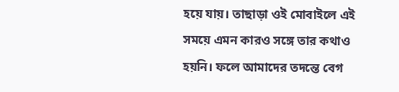হয়ে যায়। তাছাড়া ওই মোবাইলে এই সময়ে এমন কারও সঙ্গে তার কথাও হয়নি। ফলে আমাদের তদন্তে বেগ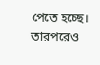পেতে হচ্ছে। তারপরেও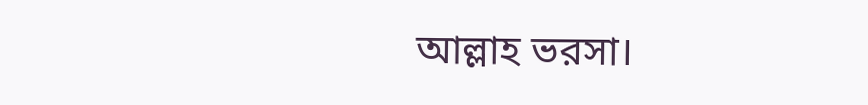আল্লাহ ভরসা।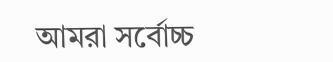আমরা সর্বোচ্চ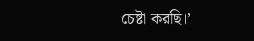চেষ্টা করছি।’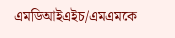এমডিআইএইচ/এমএমকে